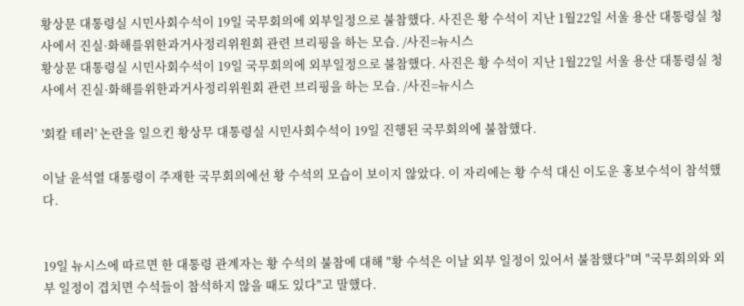황상문 대통령실 시민사회수석이 19일 국무회의에 외부일정으로 불참했다. 사진은 황 수석이 지난 1월22일 서울 용산 대통령실 청사에서 진실·화해를위한과거사정리위원회 관련 브리핑을 하는 모습. /사진=뉴시스
황상문 대통령실 시민사회수석이 19일 국무회의에 외부일정으로 불참했다. 사진은 황 수석이 지난 1월22일 서울 용산 대통령실 청사에서 진실·화해를위한과거사정리위원회 관련 브리핑을 하는 모습. /사진=뉴시스

'회칼 테러' 논란을 일으킨 황상무 대통령실 시민사회수석이 19일 진행된 국무회의에 불참했다.

이날 윤석열 대통령이 주재한 국무회의에선 황 수석의 모습이 보이지 않았다. 이 자리에는 황 수석 대신 이도운 홍보수석이 참석했다.


19일 뉴시스에 따르면 한 대통령 관계자는 황 수석의 불참에 대해 "황 수석은 이날 외부 일정이 있어서 불참했다"며 "국무회의와 외부 일정이 겹치면 수석들이 참석하지 않을 때도 있다"고 말했다.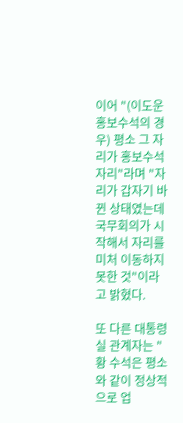이어 "(이도운 홍보수석의 경우) 평소 그 자리가 홍보수석 자리"라며 "자리가 갑자기 바뀐 상태였는데 국무회의가 시작해서 자리를 미처 이동하지 못한 것"이라고 밝혔다.

또 다른 대통령실 관계자는 "황 수석은 평소와 같이 정상적으로 업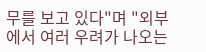무를 보고 있다"며 "외부에서 여러 우려가 나오는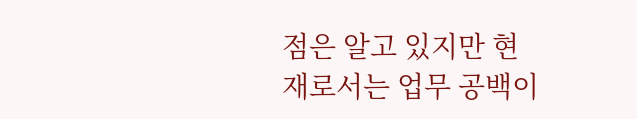점은 알고 있지만 현재로서는 업무 공백이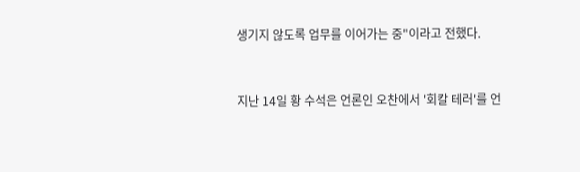생기지 않도록 업무를 이어가는 중"이라고 전했다.


지난 14일 황 수석은 언론인 오찬에서 '회칼 테러'를 언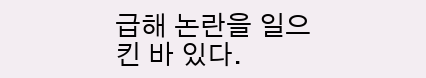급해 논란을 일으킨 바 있다.